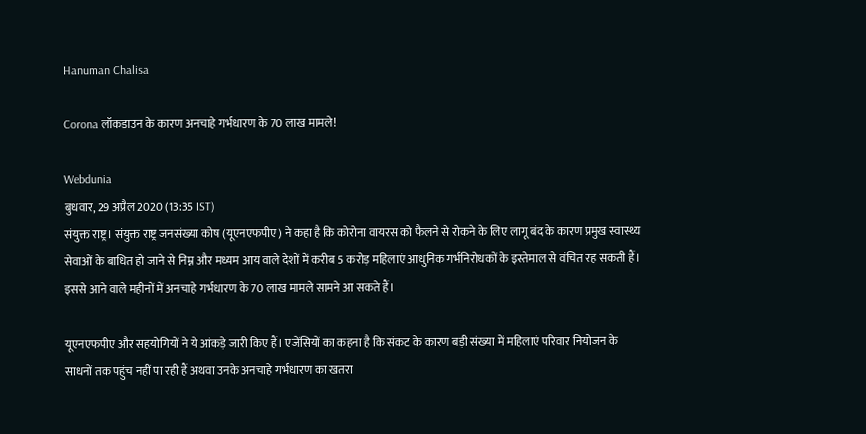Hanuman Chalisa

Corona लॉकडाउन के कारण अनचाहे गर्भधारण के 70 लाख मामले!

Webdunia
बुधवार, 29 अप्रैल 2020 (13:35 IST)
संयुक्त राष्ट्र। संयुक्त राष्ट्र जनसंख्या कोष (यूएनएफपीए) ने कहा है कि कोरोना वायरस को फैलने से रोकने के लिए लागू बंद के कारण प्रमुख स्वास्थ्य सेवाओं के बाधित हो जाने से निम्न और मध्यम आय वाले देशों में करीब 5 करोड़ महिलाएं आधुनिक गर्भनिरोधकों के इस्तेमाल से वंचित रह सकती हैं। इससे आने वाले महीनों में अनचाहे गर्भधारण के 70 लाख मामले सामने आ सकते हैं।

यूएनएफपीए और सहयोगियों ने ये आंकड़े जारी किए हैं। एजेंसियों का कहना है कि संकट के कारण बड़ी संख्या में महिलाएं परिवार नियोजन के साधनों तक पहुंच नहीं पा रही हैं अथवा उनके अनचाहे गर्भधारण का खतरा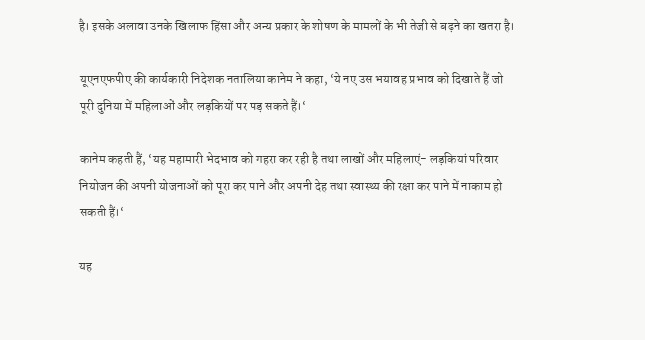है। इसके अलावा उनके खिलाफ हिंसा और अन्य प्रकार के शोषण के मामलों के भी तेजी से बढ़ने का खतरा है।

यूएनएफपीए की कार्यकारी निदेशक नतालिया कानेम ने कहा, ‘ये नए उस भयावह प्रभाव को दिखाते हैं जो पूरी दुनिया में महिलाओं और लड़कियों पर पड़ सकते हैं।‘

कानेम कहती हैं, ‘यह महामारी भेदभाव को गहरा कर रही है तथा लाखों और महिलाएं- लड़कियां परिवार नियोजन की अपनी योजनाओं को पूरा कर पाने और अपनी देह तथा स्वास्थ्य की रक्षा कर पाने में नाकाम हो सकती हैं।‘

यह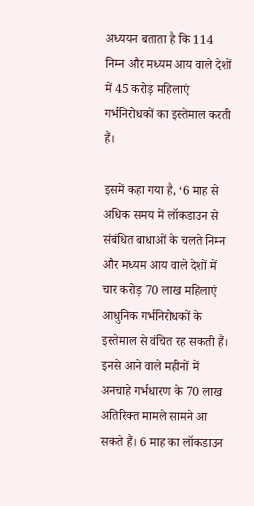अध्ययन बताता है कि 114 निम्न और मध्यम आय वाले देशों में 45 करोड़ महिलाएं गर्भनिरोधकों का इस्तेमाल करती हैं।

इसमें कहा गया है, ‘6 माह से अधिक समय में लॉकडाउन से संबंधित बाधाओं के चलते निम्न और मध्यम आय वाले देशों में चार करोड़ 70 लाख महिलाएं आधुनिक गर्भनिरोधकों के इस्तेमाल से वंचित रह सकती हैं। इनसे आने वाले महीनों में अनचाहे गर्भधारण के 70 लाख अतिरिक्त मामले सामने आ सकते हैं। 6 माह का लॉकडाउन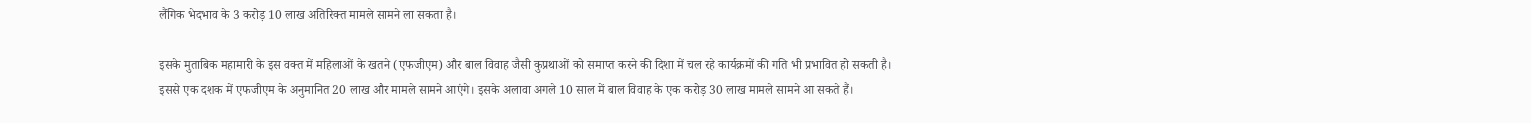लैंगिक भेदभाव के 3 करोड़ 10 लाख अतिरिक्त मामले सामने ला सकता है।

इसके मुताबिक महामारी के इस वक्त में महिलाओं के खतने (एफजीएम) और बाल विवाह जैसी कुप्रथाओं को समाप्त करने की दिशा में चल रहे कार्यक्रमों की गति भी प्रभावित हो सकती है। इससे एक दशक में एफजीएम के अनुमानित 20 लाख और मामले सामने आएंगे। इसके अलावा अगले 10 साल में बाल विवाह के एक करोड़ 30 लाख मामले सामने आ सकते हैं।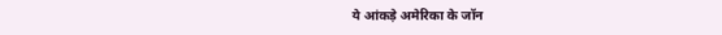ये आंकड़े अमेरिका के जॉन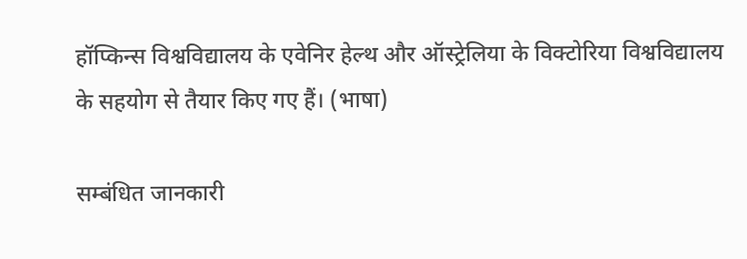हॉप्किन्स विश्वविद्यालय के एवेनिर हेल्थ और ऑस्ट्रेलिया के विक्टोरिया विश्वविद्यालय के सहयोग से तैयार किए गए हैं। (भाषा)

सम्बंधित जानकारी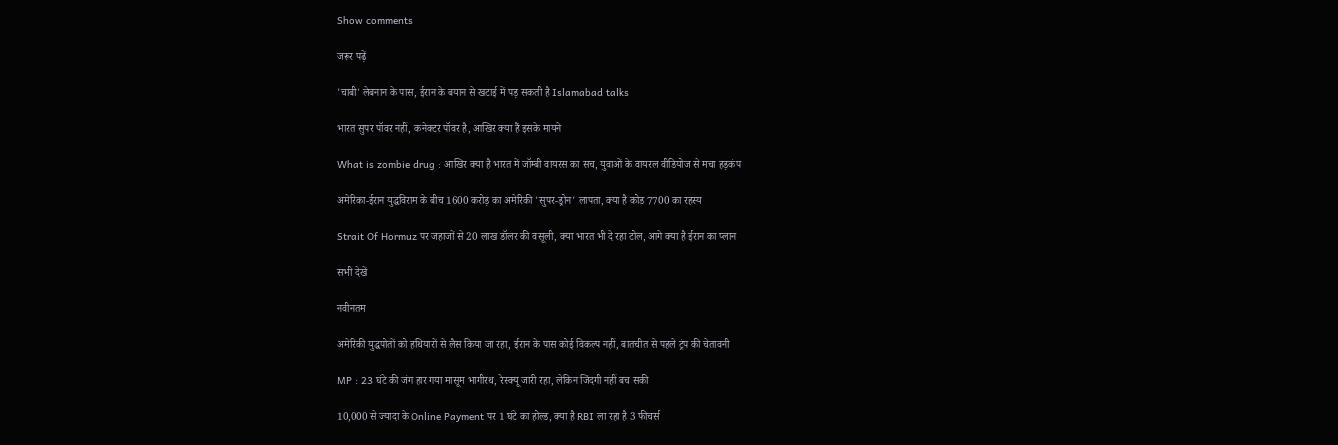Show comments

जरूर पढ़ें

'चाबी' लेबनान के पास, ईरान के बयान से खटाई में पड़ सकती है Islamabad talks

भारत सुपर पॉवर नहीं, कनेक्टर पॉवर है, आखिर क्या हैं इसके मायने

What is zombie drug : आखिर क्या है भारत में जॉम्बी वायरस का सच, युवाओं के वायरल वीडियोज से मचा हड़कंप

अमेरिका-ईरान युद्धविराम के बीच 1600 करोड़ का अमेरिकी 'सुपर-ड्रोन' लापता, क्या है कोड 7700 का रहस्य

Strait Of Hormuz पर जहाजों से 20 लाख डॉलर की वसूली, क्या भारत भी दे रहा टोल, आगे क्या है ईरान का प्लान

सभी देखें

नवीनतम

अमेरिकी युद्धपोतों को हथियारों से लैस किया जा रहा, ईरान के पास कोई विकल्प नहीं, बातचीत से पहले ट्रंप की चेतावनी

MP : 23 घंटे की जंग हार गया मासूम भागीरथ, रेस्क्यू जारी रहा, लेकिन जिंदगी नहीं बच सकी

10,000 से ज्यादा के Online Payment पर 1 घंटे का होल्ड, क्या है RBI ला रहा है 3 फीचर्स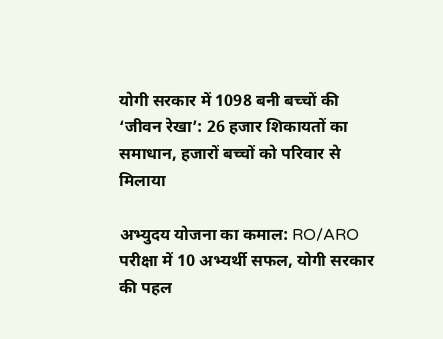योगी सरकार में 1098 बनी बच्चों की ‘जीवन रेखा’: 26 हजार शिकायतों का समाधान, हजारों बच्चों को परिवार से मिलाया

अभ्युदय योजना का कमाल: RO/ARO परीक्षा में 10 अभ्यर्थी सफल, योगी सरकार की पहल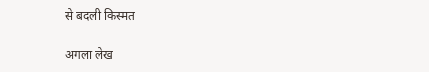से बदली किस्मत

अगला लेख